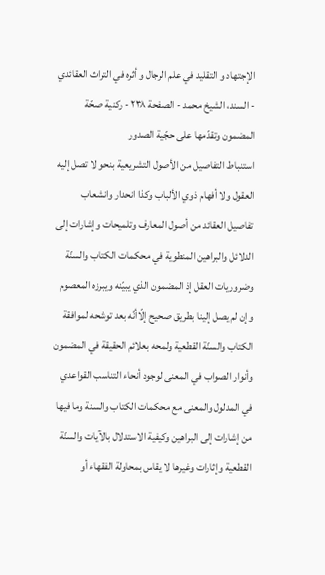الإجتهاد و التقليد في علم الرجال و أثره في التراث العقائدي - السند، الشيخ محمد - الصفحة ٢٣٨ - ركنية صحّة المضمون وتقدّمها على حجّية الصدور
استنباط التفاصيل من الأصول التشريعية بنحو لا تصل إليه العقول ولا أفهام ذوي الألباب وكذا انحدار وانشعاب تفاصيل العقائد من أصول المعارف وتلميحات وإشارات إلى الدلائل والبراهين المنطوية في محكمات الكتاب والسنّة وضروريات العقل إذ المضمون الذي يبيّنه ويبرزه المعصوم وإن لم يصل إلينا بطريق صحيح إلّاأنّه بعد توشحه لموافقة الكتاب والسنّة القطعية ولمحه بعلائم الحقيقة في المضمون وأنوار الصواب في المعنى لوجود أنحاء التناسب القواعدي في المدلول والمعنى مع محكمات الكتاب والسنة وما فيها من إشارات إلى البراهين وكيفية الاستدلال بالآيات والسنّة القطعية وإثارات وغيرها لا يقاس بمحاولة الفقهاء أو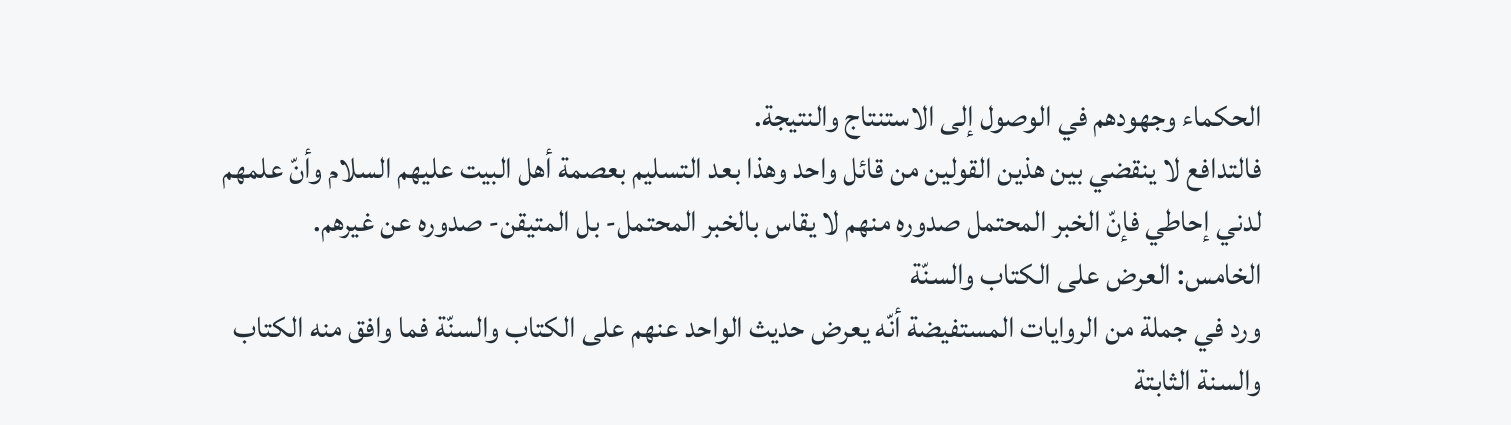الحكماء وجهودهم في الوصول إلى الاستنتاج والنتيجة.
فالتدافع لا ينقضي بين هذين القولين من قائل واحد وهذا بعد التسليم بعصمة أهل البيت عليهم السلام وأنّ علمهم لدني إحاطي فإنّ الخبر المحتمل صدوره منهم لا يقاس بالخبر المحتمل- بل المتيقن- صدوره عن غيرهم.
الخامس: العرض على الكتاب والسنّة
ورد في جملة من الروايات المستفيضة أنّه يعرض حديث الواحد عنهم على الكتاب والسنّة فما وافق منه الكتاب والسنة الثابتة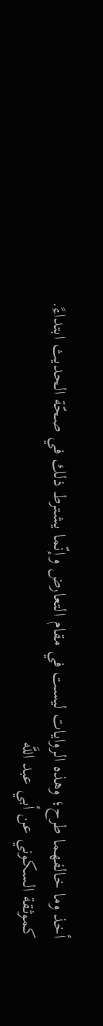أخذ وما خالفهما طرح؛ وهذه الروايات ليست في مقام التعارض وإنّما يشترط ذلك في صحّة الحديث ابتداءً.
كموثقة السكوني عن أبي عبد اللَّه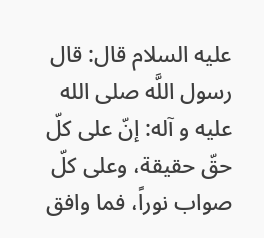عليه السلام قال: قال رسول اللَّه صلى الله عليه و آله: إنّ على كلّ حقّ حقيقة، وعلى كلّ صواب نوراً، فما وافق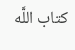كتاب اللَّه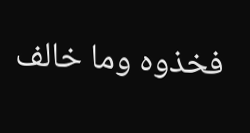فخذوه وما خالف